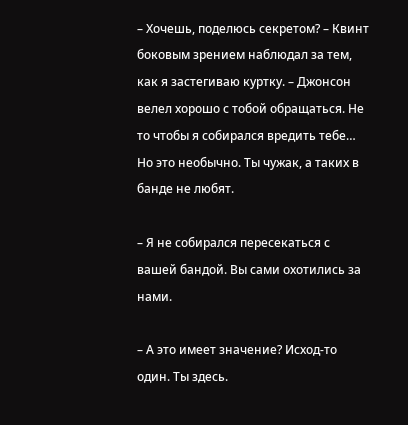– Хочешь, поделюсь секретом? – Квинт боковым зрением наблюдал за тем, как я застегиваю куртку. – Джонсон велел хорошо с тобой обращаться. Не то чтобы я собирался вредить тебе… Но это необычно. Ты чужак, а таких в банде не любят.

– Я не собирался пересекаться с вашей бандой. Вы сами охотились за нами.

– А это имеет значение? Исход-то один. Ты здесь.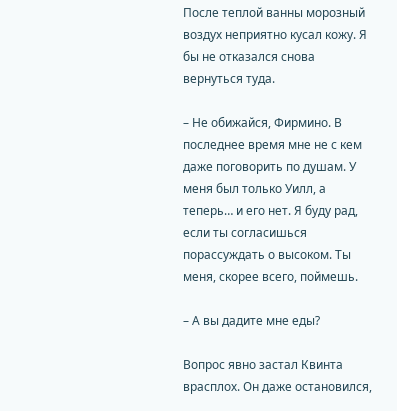После теплой ванны морозный воздух неприятно кусал кожу. Я бы не отказался снова вернуться туда.

– Не обижайся, Фирмино. В последнее время мне не с кем даже поговорить по душам. У меня был только Уилл, а теперь… и его нет. Я буду рад, если ты согласишься порассуждать о высоком. Ты меня, скорее всего, поймешь.

– А вы дадите мне еды?

Вопрос явно застал Квинта врасплох. Он даже остановился,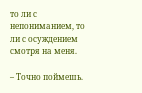то ли с непониманием, то ли с осуждением смотря на меня.

– Точно поймешь.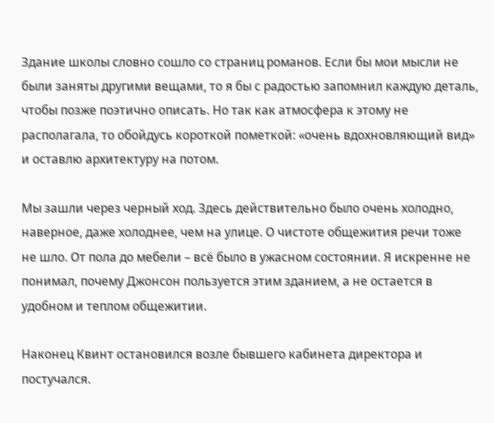Здание школы словно сошло со страниц романов. Если бы мои мысли не были заняты другими вещами, то я бы с радостью запомнил каждую деталь, чтобы позже поэтично описать. Но так как атмосфера к этому не располагала, то обойдусь короткой пометкой: «очень вдохновляющий вид» и оставлю архитектуру на потом.

Мы зашли через черный ход. Здесь действительно было очень холодно, наверное, даже холоднее, чем на улице. О чистоте общежития речи тоже не шло. От пола до мебели – всё было в ужасном состоянии. Я искренне не понимал, почему Джонсон пользуется этим зданием, а не остается в удобном и теплом общежитии.

Наконец Квинт остановился возле бывшего кабинета директора и постучался.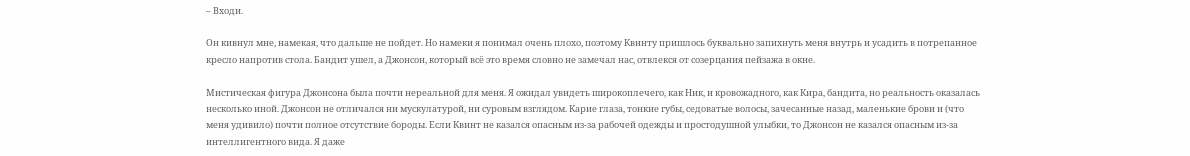– Входи.

Он кивнул мне, намекая, что дальше не пойдет. Но намеки я понимал очень плохо, поэтому Квинту пришлось буквально запихнуть меня внутрь и усадить в потрепанное кресло напротив стола. Бандит ушел, а Джонсон, который всё это время словно не замечал нас, отвлекся от созерцания пейзажа в окне.

Мистическая фигура Джонсона была почти нереальной для меня. Я ожидал увидеть широкоплечего, как Ник, и кровожадного, как Кира, бандита, но реальность оказалась несколько иной. Джонсон не отличался ни мускулатурой, ни суровым взглядом. Карие глаза, тонкие губы, седоватые волосы, зачесанные назад, маленькие брови и (что меня удивило) почти полное отсутствие бороды. Если Квинт не казался опасным из-за рабочей одежды и простодушной улыбки, то Джонсон не казался опасным из-за интеллигентного вида. Я даже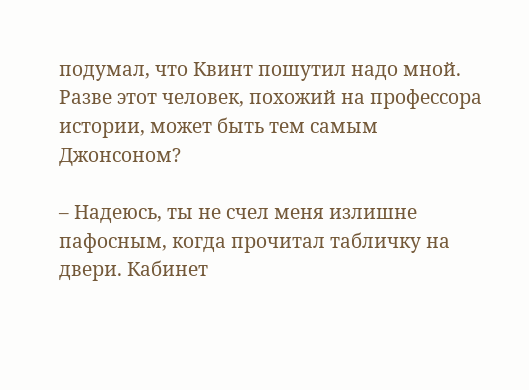подумал, что Квинт пошутил надо мной. Разве этот человек, похожий на профессора истории, может быть тем самым Джонсоном?

– Надеюсь, ты не счел меня излишне пафосным, когда прочитал табличку на двери. Кабинет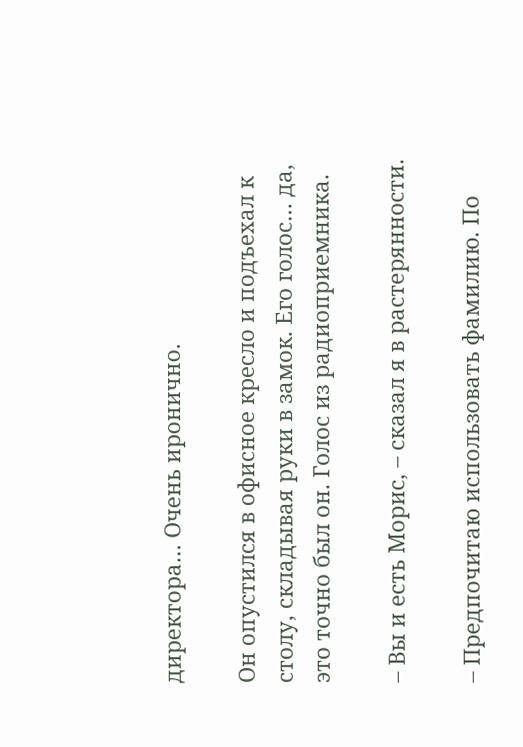директора… Очень иронично.

Он опустился в офисное кресло и подъехал к столу, складывая руки в замок. Его голос… да, это точно был он. Голос из радиоприемника.

– Вы и есть Морис, – сказал я в растерянности.

– Предпочитаю использовать фамилию. По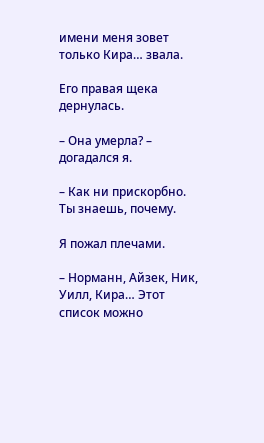имени меня зовет только Кира… звала.

Его правая щека дернулась.

– Она умерла? – догадался я.

– Как ни прискорбно. Ты знаешь, почему.

Я пожал плечами.

– Норманн, Айзек, Ник, Уилл, Кира… Этот список можно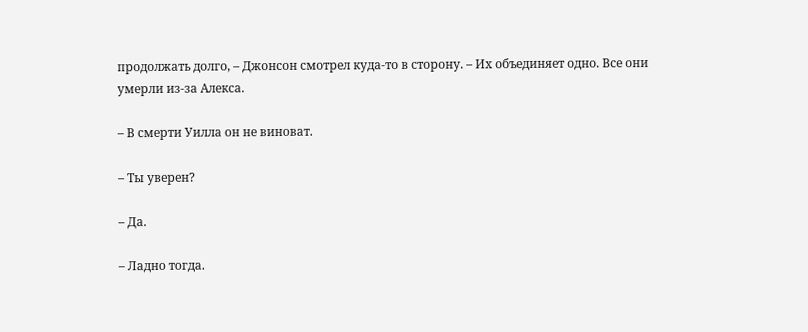продолжать долго, – Джонсон смотрел куда-то в сторону. – Их объединяет одно. Все они умерли из-за Алекса.

– В смерти Уилла он не виноват.

– Ты уверен?

– Да.

– Ладно тогда.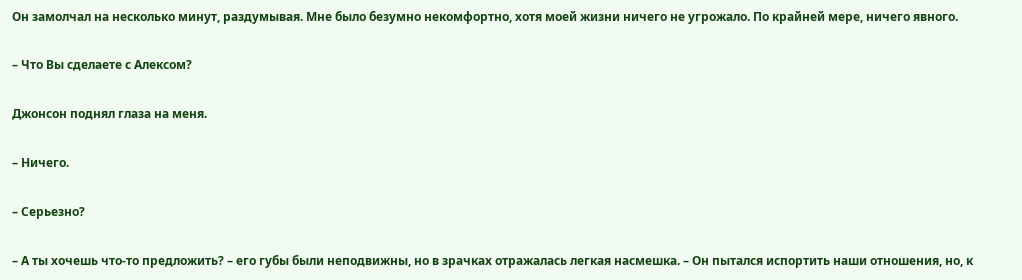Он замолчал на несколько минут, раздумывая. Мне было безумно некомфортно, хотя моей жизни ничего не угрожало. По крайней мере, ничего явного.

– Что Вы сделаете с Алексом?

Джонсон поднял глаза на меня.

– Ничего.

– Серьезно?

– А ты хочешь что-то предложить? – его губы были неподвижны, но в зрачках отражалась легкая насмешка. – Он пытался испортить наши отношения, но, к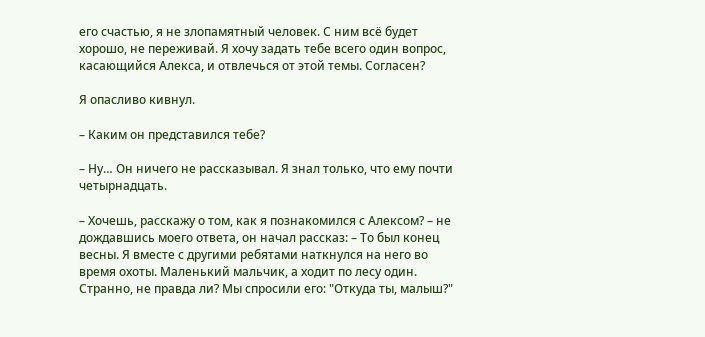его счастью, я не злопамятный человек. С ним всё будет хорошо, не переживай. Я хочу задать тебе всего один вопрос, касающийся Алекса, и отвлечься от этой темы. Согласен?

Я опасливо кивнул.

– Каким он представился тебе?

– Ну… Он ничего не рассказывал. Я знал только, что ему почти четырнадцать.

– Хочешь, расскажу о том, как я познакомился с Алексом? – не дождавшись моего ответа, он начал рассказ: – То был конец весны. Я вместе с другими ребятами наткнулся на него во время охоты. Маленький мальчик, а ходит по лесу один. Странно, не правда ли? Мы спросили его: "Откуда ты, малыш?"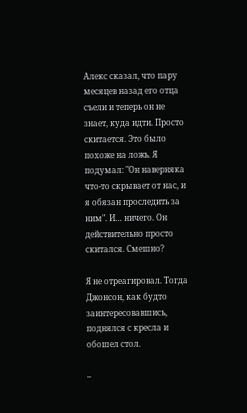Алекс сказал, что пару месяцев назад его отца съели и теперь он не знает, куда идти. Просто скитается. Это было похоже на ложь. Я подумал: "Он наверняка что-то скрывает от нас, и я обязан проследить за ним". И… ничего. Он действительно просто скитался. Смешно?

Я не отреагировал. Тогда Джонсон, как будто заинтересовавшись, поднялся с кресла и обошел стол.

–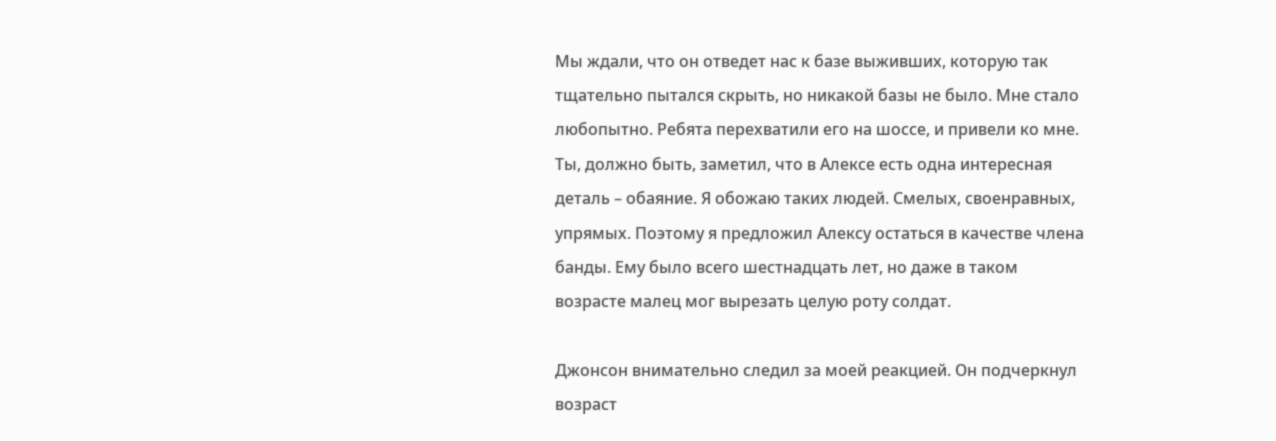Мы ждали, что он отведет нас к базе выживших, которую так тщательно пытался скрыть, но никакой базы не было. Мне стало любопытно. Ребята перехватили его на шоссе, и привели ко мне. Ты, должно быть, заметил, что в Алексе есть одна интересная деталь – обаяние. Я обожаю таких людей. Смелых, своенравных, упрямых. Поэтому я предложил Алексу остаться в качестве члена банды. Ему было всего шестнадцать лет, но даже в таком возрасте малец мог вырезать целую роту солдат.

Джонсон внимательно следил за моей реакцией. Он подчеркнул возраст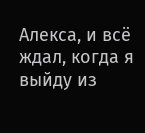Алекса, и всё ждал, когда я выйду из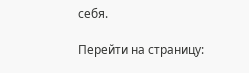себя.

Перейти на страницу: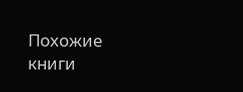Похожие книги